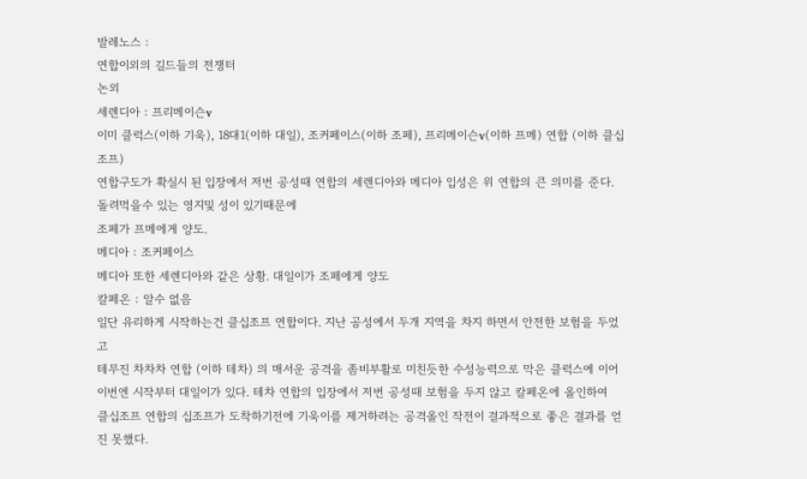발레노스 :
연합이외의 길드들의 전쟁터
논외
세렌디아 : 프리메이슨v
이미 클럭스(이하 기욱), 18대1(이하 대일), 조커페이스(이하 조페), 프리메이슨v(이하 프메) 연합 (이하 클십조프)
연합구도가 확실시 된 입장에서 저번 공성때 연합의 세렌디아와 메디아 입성은 위 연합의 큰 의미를 준다.
돌려먹을수 있는 영지및 성이 있기때문에
조페가 프메에게 양도.
메디아 : 조커페이스
메디아 또한 세렌디아와 같은 상황. 대일이가 조페에게 양도
칼페온 : 알수 없음
일단 유리하게 시작하는건 클십조프 연합이다. 지난 공성에서 두개 지역을 차지 하면서 안전한 보험을 두었고
테무진 차차차 연합 (이하 테차) 의 매서운 공격을 좀비부활로 미친듯한 수성능력으로 막은 클럭스에 이어
이번엔 시작부터 대일이가 있다. 테차 연합의 입장에서 저번 공성때 보험을 두지 않고 칼페온에 올인하여
클십조프 연합의 십조프가 도착하기전에 기욱이를 제거하려는 공격올인 작전이 결과적으로 좋은 결과를 얻진 못했다.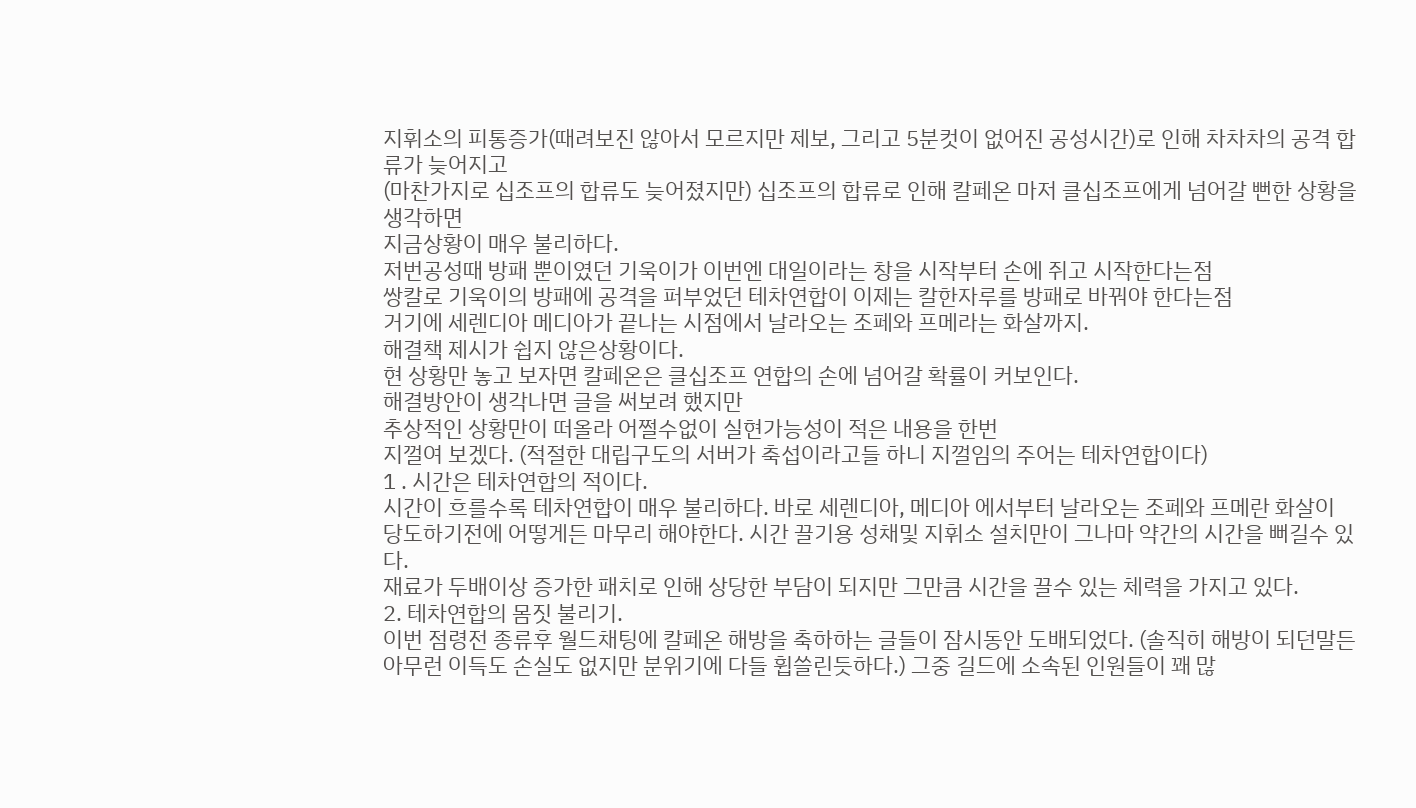지휘소의 피통증가(때려보진 않아서 모르지만 제보, 그리고 5분컷이 없어진 공성시간)로 인해 차차차의 공격 합류가 늦어지고
(마찬가지로 십조프의 합류도 늦어졌지만) 십조프의 합류로 인해 칼페온 마저 클십조프에게 넘어갈 뻔한 상황을 생각하면
지금상황이 매우 불리하다.
저번공성때 방패 뿐이였던 기욱이가 이번엔 대일이라는 창을 시작부터 손에 쥐고 시작한다는점
쌍칼로 기욱이의 방패에 공격을 퍼부었던 테차연합이 이제는 칼한자루를 방패로 바꿔야 한다는점
거기에 세렌디아 메디아가 끝나는 시점에서 날라오는 조페와 프메라는 화살까지.
해결책 제시가 쉽지 않은상황이다.
현 상황만 놓고 보자면 칼페온은 클십조프 연합의 손에 넘어갈 확률이 커보인다.
해결방안이 생각나면 글을 써보려 했지만
추상적인 상황만이 떠올라 어쩔수없이 실현가능성이 적은 내용을 한번
지껄여 보겠다. (적절한 대립구도의 서버가 축섭이라고들 하니 지껄임의 주어는 테차연합이다)
1 . 시간은 테차연합의 적이다.
시간이 흐를수록 테차연합이 매우 불리하다. 바로 세렌디아, 메디아 에서부터 날라오는 조페와 프메란 화살이
당도하기전에 어떻게든 마무리 해야한다. 시간 끌기용 성채및 지휘소 설치만이 그나마 약간의 시간을 뻐길수 있다.
재료가 두배이상 증가한 패치로 인해 상당한 부담이 되지만 그만큼 시간을 끌수 있는 체력을 가지고 있다.
2. 테차연합의 몸짓 불리기.
이번 점령전 종류후 월드채팅에 칼페온 해방을 축하하는 글들이 잠시동안 도배되었다. (솔직히 해방이 되던말든
아무런 이득도 손실도 없지만 분위기에 다들 휩쓸린듯하다.) 그중 길드에 소속된 인원들이 꽤 많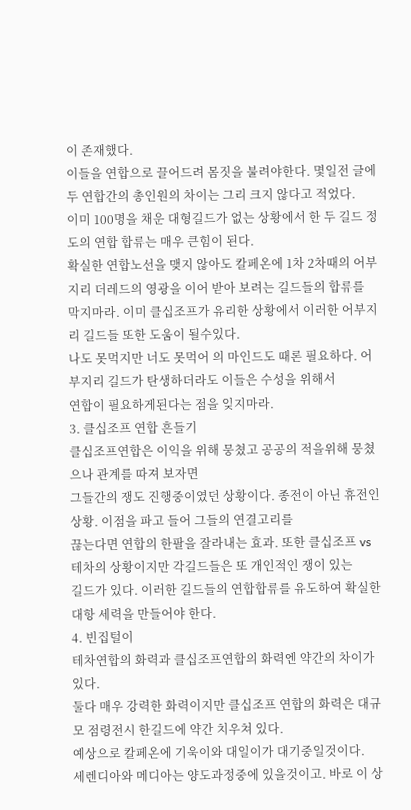이 존재했다.
이들을 연합으로 끌어드려 몸짓을 불려야한다. 몇일전 글에 두 연합간의 총인원의 차이는 그리 크지 않다고 적었다.
이미 100명을 채운 대형길드가 없는 상황에서 한 두 길드 정도의 연합 합류는 매우 큰힘이 된다.
확실한 연합노선을 맺지 않아도 칼페온에 1차 2차때의 어부지리 더레드의 영광을 이어 받아 보려는 길드들의 합류를
막지마라. 이미 클십조프가 유리한 상황에서 이러한 어부지리 길드들 또한 도움이 될수있다.
나도 못먹지만 너도 못먹어 의 마인드도 때론 필요하다. 어부지리 길드가 탄생하더라도 이들은 수성을 위해서
연합이 필요하게된다는 점을 잊지마라.
3. 클십조프 연합 흔들기
클십조프연합은 이익을 위해 뭉쳤고 공공의 적을위해 뭉쳤으나 관계를 따져 보자면
그들간의 쟁도 진행중이였던 상황이다. 종전이 아닌 휴전인 상황. 이점을 파고 들어 그들의 연결고리를
끊는다면 연합의 한팔을 잘라내는 효과. 또한 클십조프 vs 테차의 상황이지만 각길드들은 또 개인적인 쟁이 있는
길드가 있다. 이러한 길드들의 연합합류를 유도하여 확실한 대항 세력을 만들어야 한다.
4. 빈집털이
테차연합의 화력과 클십조프연합의 화력엔 약간의 차이가 있다.
둘다 매우 강력한 화력이지만 클십조프 연합의 화력은 대규모 점령전시 한길드에 약간 치우쳐 있다.
예상으로 칼페온에 기욱이와 대일이가 대기중일것이다.
세렌디아와 메디아는 양도과정중에 있을것이고. 바로 이 상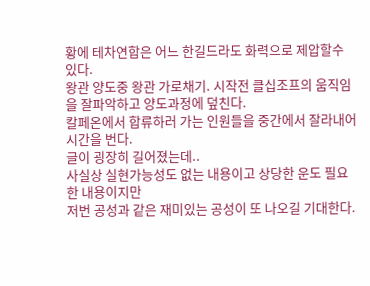황에 테차연합은 어느 한길드라도 화력으로 제압할수 있다.
왕관 양도중 왕관 가로채기. 시작전 클십조프의 움직임을 잘파악하고 양도과정에 덮친다.
칼페온에서 합류하러 가는 인원들을 중간에서 잘라내어 시간을 번다.
글이 굉장히 길어졌는데..
사실상 실현가능성도 없는 내용이고 상당한 운도 필요한 내용이지만
저번 공성과 같은 재미있는 공성이 또 나오길 기대한다.